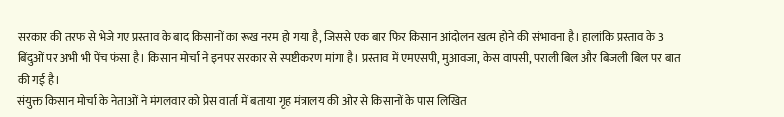सरकार की तरफ से भेजे गए प्रस्ताव के बाद किसानों का रूख नरम हो गया है, जिससे एक बार फिर किसान आंदोलन खत्म होने की संभावना है। हालांकि प्रस्ताव के 3 बिंदुओं पर अभी भी पेंच फंसा है। किसान मोर्चा ने इनपर सरकार से स्पष्टीकरण मांगा है। प्रस्ताव में एमएसपी, मुआवजा, केस वापसी, पराली बिल और बिजली बिल पर बात की गई है।
संयुक्त किसान मोर्चा के नेताओं ने मंगलवार को प्रेस वार्ता में बताया गृह मंत्रालय की ओर से किसानों के पास लिखित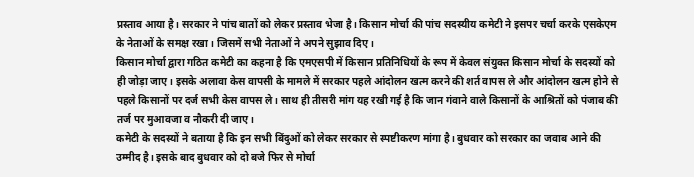प्रस्ताव आया है। सरकार ने पांच बातों को लेकर प्रस्ताव भेजा है। किसान मोर्चा की पांच सदस्यीय कमेटी ने इसपर चर्चा करके एसकेएम के नेताओं के समक्ष रखा। जिसमें सभी नेताओं ने अपने सुझाव दिए।
किसान मोर्चा द्वारा गठित कमेटी का कहना है कि एमएसपी में किसान प्रतिनिधियों के रूप में केवल संयुक्त किसान मोर्चा के सदस्यों को ही जोड़ा जाए। इसके अलावा केस वापसी के मामले में सरकार पहले आंदोलन खत्म करने की शर्त वापस ले और आंदोलन खत्म होने से पहले किसानों पर दर्ज सभी केस वापस ले। साथ ही तीसरी मांग यह रखी गई है कि जान गंवाने वाले किसानों के आश्रितों को पंजाब की तर्ज पर मुआवजा व नौकरी दी जाए।
कमेटी के सदस्यों ने बताया है कि इन सभी बिंदुओं को लेकर सरकार से स्पष्टीकरण मांगा है। बुधवार को सरकार का जवाब आने की उम्मीद है। इसके बाद बुधवार को दो बजे फिर से मोर्चा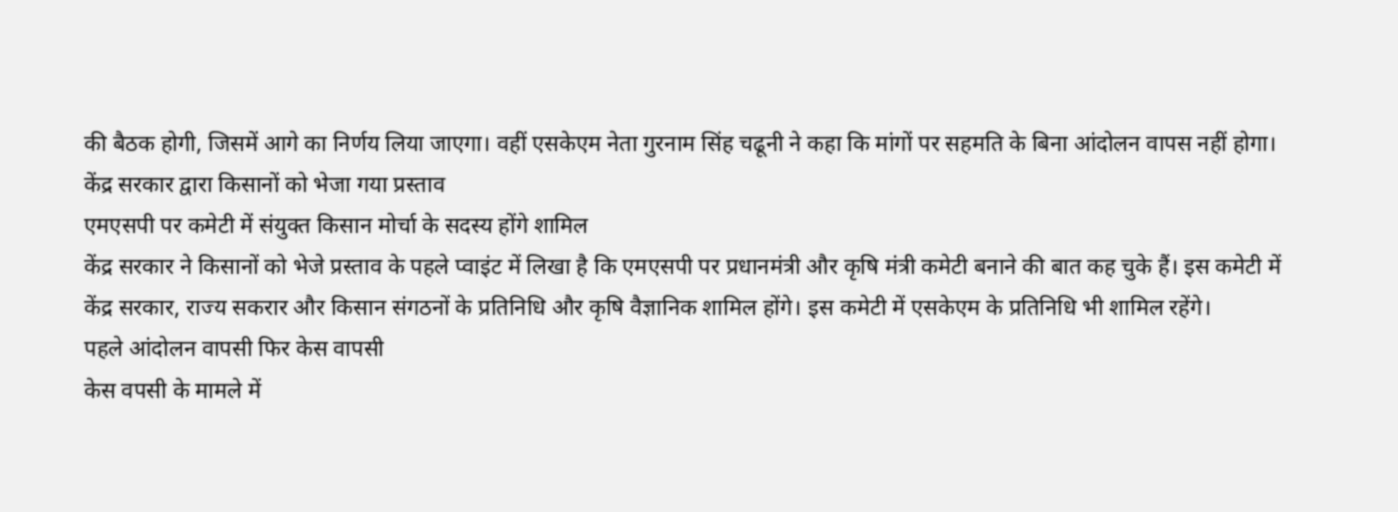की बैठक होगी, जिसमें आगे का निर्णय लिया जाएगा। वहीं एसकेएम नेता गुरनाम सिंह चढूनी ने कहा कि मांगों पर सहमति के बिना आंदोलन वापस नहीं होगा।
केंद्र सरकार द्वारा किसानों को भेजा गया प्रस्ताव
एमएसपी पर कमेटी में संयुक्त किसान मोर्चा के सदस्य होंगे शामिल
केंद्र सरकार ने किसानों को भेजे प्रस्ताव के पहले प्वाइंट में लिखा है कि एमएसपी पर प्रधानमंत्री और कृषि मंत्री कमेटी बनाने की बात कह चुके हैं। इस कमेटी में केंद्र सरकार, राज्य सकरार और किसान संगठनों के प्रतिनिधि और कृषि वैज्ञानिक शामिल होंगे। इस कमेटी में एसकेएम के प्रतिनिधि भी शामिल रहेंगे।
पहले आंदोलन वापसी फिर केस वापसी
केस वपसी के मामले में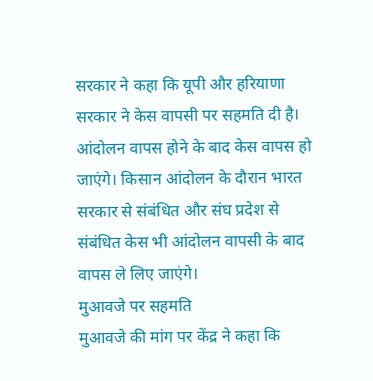सरकार ने कहा कि यूपी और हरियाणा सरकार ने केस वापसी पर सहमति दी है। आंदोलन वापस होने के बाद केस वापस हो जाएंगे। किसान आंदोलन के दौरान भारत सरकार से संबंधित और संघ प्रदेश से संबंधित केस भी आंदोलन वापसी के बाद वापस ले लिए जाएंगे।
मुआवजे पर सहमति
मुआवजे की मांग पर केंद्र ने कहा कि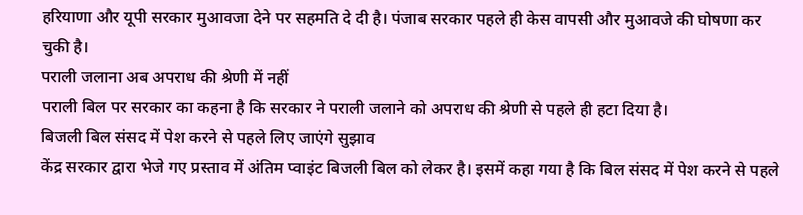हरियाणा और यूपी सरकार मुआवजा देने पर सहमति दे दी है। पंजाब सरकार पहले ही केस वापसी और मुआवजे की घोषणा कर चुकी है।
पराली जलाना अब अपराध की श्रेणी में नहीं
पराली बिल पर सरकार का कहना है कि सरकार ने पराली जलाने को अपराध की श्रेणी से पहले ही हटा दिया है।
बिजली बिल संसद में पेश करने से पहले लिए जाएंगे सुझाव
केंद्र सरकार द्वारा भेजे गए प्रस्ताव में अंतिम प्वाइंट बिजली बिल को लेकर है। इसमें कहा गया है कि बिल संसद में पेश करने से पहले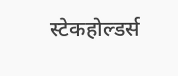स्टेकहोल्डर्स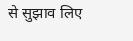से सुझाव लिए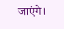जाएंगे।